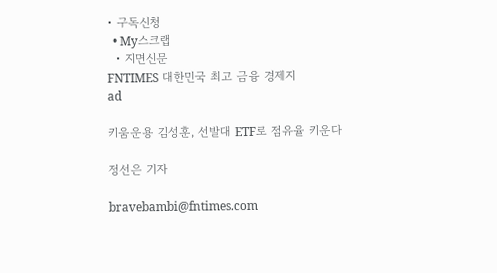• 구독신청
  • My스크랩
  • 지면신문
FNTIMES 대한민국 최고 금융 경제지
ad

키움운용 김성훈, 선발대 ETF로 점유율 키운다

정선은 기자

bravebambi@fntimes.com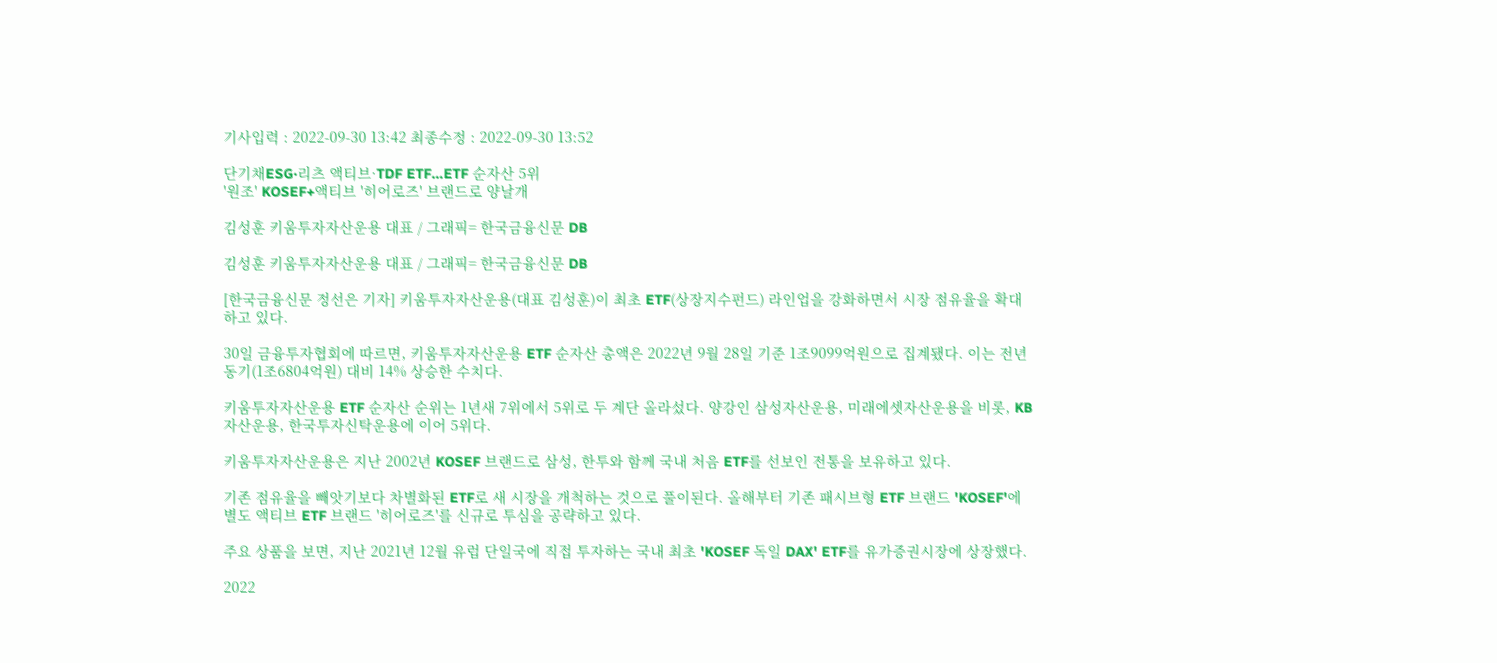기사입력 : 2022-09-30 13:42 최종수정 : 2022-09-30 13:52

단기채ESG·리츠 액티브·TDF ETF…ETF 순자산 5위
'원조' KOSEF+액티브 '히어로즈' 브랜드로 양날개

김성훈 키움투자자산운용 대표 / 그래픽= 한국금융신문 DB

김성훈 키움투자자산운용 대표 / 그래픽= 한국금융신문 DB

[한국금융신문 정선은 기자] 키움투자자산운용(대표 김성훈)이 최초 ETF(상장지수펀드) 라인업을 강화하면서 시장 점유율을 확대하고 있다.

30일 금융투자협회에 따르면, 키움투자자산운용 ETF 순자산 총액은 2022년 9월 28일 기준 1조9099억원으로 집계됐다. 이는 전년 동기(1조6804억원) 대비 14% 상승한 수치다.

키움투자자산운용 ETF 순자산 순위는 1년새 7위에서 5위로 두 계단 올라섰다. 양강인 삼성자산운용, 미래에셋자산운용을 비롯, KB자산운용, 한국투자신탁운용에 이어 5위다.

키움투자자산운용은 지난 2002년 KOSEF 브랜드로 삼성, 한투와 함께 국내 처음 ETF를 선보인 전통을 보유하고 있다.

기존 점유율을 빼앗기보다 차별화된 ETF로 새 시장을 개척하는 것으로 풀이된다. 올해부터 기존 패시브형 ETF 브랜드 'KOSEF'에 별도 액티브 ETF 브랜드 '히어로즈'를 신규로 투심을 공략하고 있다.

주요 상품을 보면, 지난 2021년 12월 유럽 단일국에 직접 투자하는 국내 최초 'KOSEF 독일 DAX' ETF를 유가증권시장에 상장했다.

2022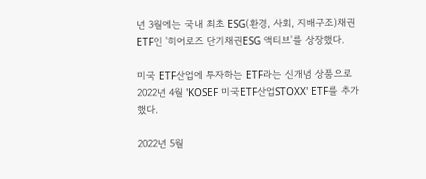년 3월에는 국내 최초 ESG(환경, 사회, 지배구조)채권 ETF인 '히어로즈 단기채권ESG 액티브'를 상장했다.

미국 ETF산업에 투자하는 ETF라는 신개념 상품으로 2022년 4월 'KOSEF 미국ETF산업STOXX' ETF를 추가했다.

2022년 5월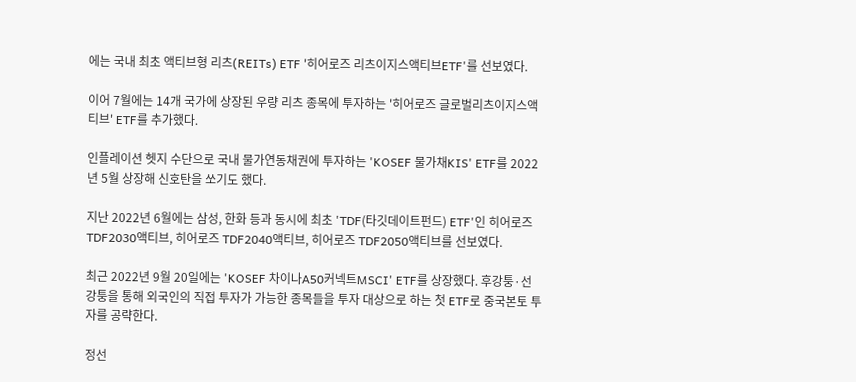에는 국내 최초 액티브형 리츠(REITs) ETF '히어로즈 리츠이지스액티브ETF'를 선보였다.

이어 7월에는 14개 국가에 상장된 우량 리츠 종목에 투자하는 '히어로즈 글로벌리츠이지스액티브' ETF를 추가했다.

인플레이션 헷지 수단으로 국내 물가연동채권에 투자하는 'KOSEF 물가채KIS' ETF를 2022년 5월 상장해 신호탄을 쏘기도 했다.

지난 2022년 6월에는 삼성, 한화 등과 동시에 최초 'TDF(타깃데이트펀드) ETF'인 히어로즈 TDF2030액티브, 히어로즈 TDF2040액티브, 히어로즈 TDF2050액티브를 선보였다.

최근 2022년 9월 20일에는 'KOSEF 차이나A50커넥트MSCI' ETF를 상장했다. 후강퉁·선강퉁을 통해 외국인의 직접 투자가 가능한 종목들을 투자 대상으로 하는 첫 ETF로 중국본토 투자를 공략한다.

정선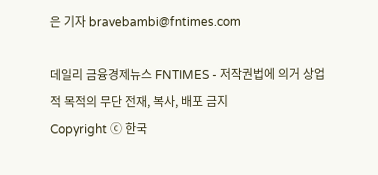은 기자 bravebambi@fntimes.com

데일리 금융경제뉴스 FNTIMES - 저작권법에 의거 상업적 목적의 무단 전재, 복사, 배포 금지
Copyright ⓒ 한국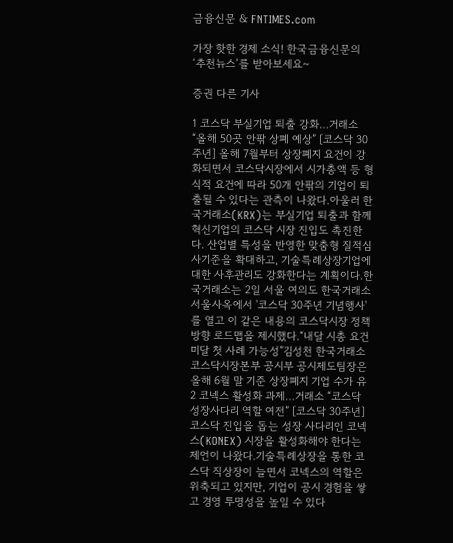금융신문 & FNTIMES.com

가장 핫한 경제 소식! 한국금융신문의 ‘추천뉴스’를 받아보세요~

증권 다른 기사

1 코스닥 부실기업 퇴출 강화…거래소 “올해 50곳 안팎 상폐 예상” [코스닥 30주년] 올해 7월부터 상장폐지 요건이 강화되면서 코스닥시장에서 시가총액 등 형식적 요건에 따라 50개 안팎의 기업이 퇴출될 수 있다는 관측이 나왔다.아울러 한국거래소(KRX)는 부실기업 퇴출과 함께 혁신기업의 코스닥 시장 진입도 촉진한다. 산업별 특성을 반영한 맞춤형 질적심사기준을 확대하고, 기술특례상장기업에 대한 사후관리도 강화한다는 계획이다.한국거래소는 2일 서울 여의도 한국거래소 서울사옥에서 '코스닥 30주년 기념행사'를 열고 이 같은 내용의 코스닥시장 정책 방향 로드맵을 제시했다.“내달 시총 요건 미달 첫 사례 가능성”김성천 한국거래소 코스닥시장본부 공시부 공시제도팀장은 올해 6월 말 기준 상장폐지 기업 수가 유 2 코넥스 활성화 과제…거래소 “코스닥 성장사다리 역할 여전” [코스닥 30주년] 코스닥 진입을 돕는 성장 사다리인 코넥스(KONEX) 시장을 활성화해야 한다는 제언이 나왔다.기술특례상장을 통한 코스닥 직상장이 늘면서 코넥스의 역할은 위축되고 있지만, 기업이 공시 경험을 쌓고 경영 투명성을 높일 수 있다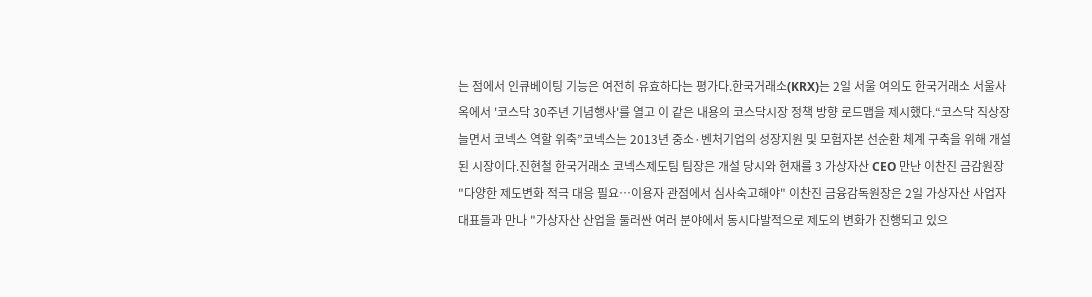는 점에서 인큐베이팅 기능은 여전히 유효하다는 평가다.한국거래소(KRX)는 2일 서울 여의도 한국거래소 서울사옥에서 '코스닥 30주년 기념행사'를 열고 이 같은 내용의 코스닥시장 정책 방향 로드맵을 제시했다.“코스닥 직상장 늘면서 코넥스 역할 위축”코넥스는 2013년 중소·벤처기업의 성장지원 및 모험자본 선순환 체계 구축을 위해 개설된 시장이다.진현철 한국거래소 코넥스제도팀 팀장은 개설 당시와 현재를 3 가상자산 CEO 만난 이찬진 금감원장 "다양한 제도변화 적극 대응 필요…이용자 관점에서 심사숙고해야" 이찬진 금융감독원장은 2일 가상자산 사업자 대표들과 만나 "가상자산 산업을 둘러싼 여러 분야에서 동시다발적으로 제도의 변화가 진행되고 있으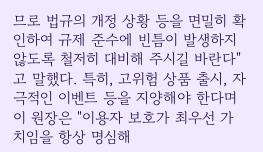므로 법규의 개정 상황 등을 면밀히 확인하여 규제 준수에 빈틈이 발생하지 않도록 철저히 대비해 주시길 바란다"고 말했다. 특히, 고위험 상품 출시, 자극적인 이벤트 등을 지양해야 한다며 이 원장은 "이용자 보호가 최우선 가치임을 항상 명심해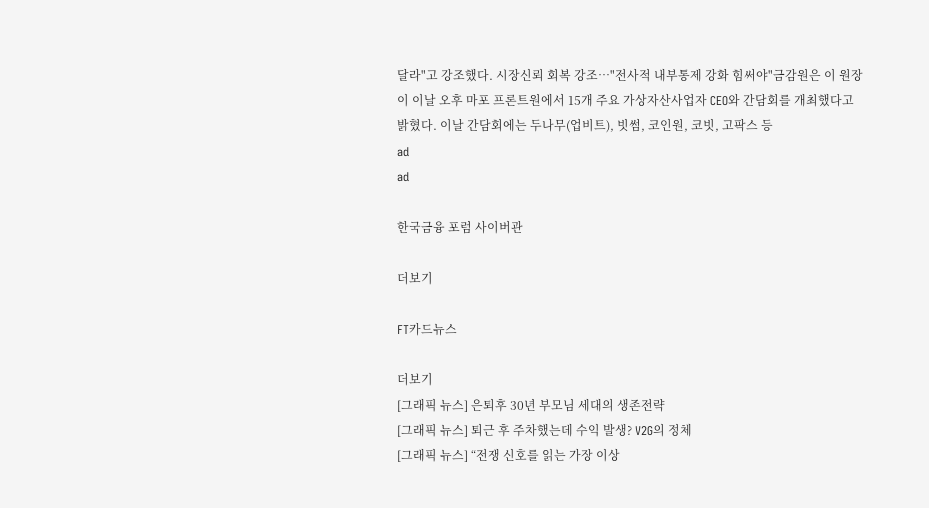달라"고 강조했다. 시장신뢰 회복 강조…"전사적 내부통제 강화 힘써야"금감원은 이 원장이 이날 오후 마포 프론트원에서 15개 주요 가상자산사업자 CEO와 간담회를 개최했다고 밝혔다. 이날 간담회에는 두나무(업비트), 빗썸, 코인원, 코빗, 고팍스 등
ad
ad

한국금융 포럼 사이버관

더보기

FT카드뉴스

더보기
[그래픽 뉴스] 은퇴후 30년 부모님 세대의 생존전략
[그래픽 뉴스] 퇴근 후 주차했는데 수익 발생? V2G의 정체
[그래픽 뉴스] “전쟁 신호를 읽는 가장 이상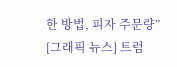한 방법, 피자 주문량”
[그래픽 뉴스] 트럼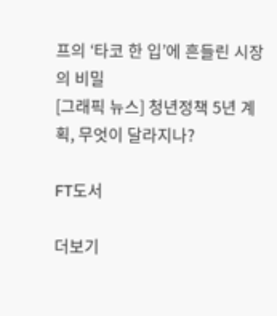프의 ‘타코 한 입’에 흔들린 시장의 비밀
[그래픽 뉴스] 청년정책 5년 계획, 무엇이 달라지나?

FT도서

더보기